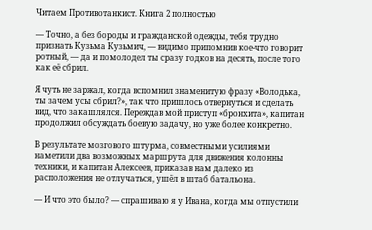Читаем Противотанкист. Книга 2 полностью

— Точно, а без бороды и гражданской одежды, тебя трудно признать Кузьма Кузьмич, — видимо припомнив кое-что говорит ротный, — да и помолодел ты сразу годков на десять, после того как её сбрил.

Я чуть не заржал, когда вспомнил знаменитую фразу «Володька, ты зачем усы сбрил?», так что пришлось отвернуться и сделать вид, что закашлялся. Переждав мой приступ «бронхита», капитан продолжил обсуждать боевую задачу, но уже более конкретно.

В результате мозгового штурма, совместными усилиями наметили два возможных маршрута для движения колонны техники, и капитан Алексеев, приказав нам далеко из расположения не отлучаться, ушёл в штаб батальона.

— И что это было? — спрашиваю я у Ивана, когда мы отпустили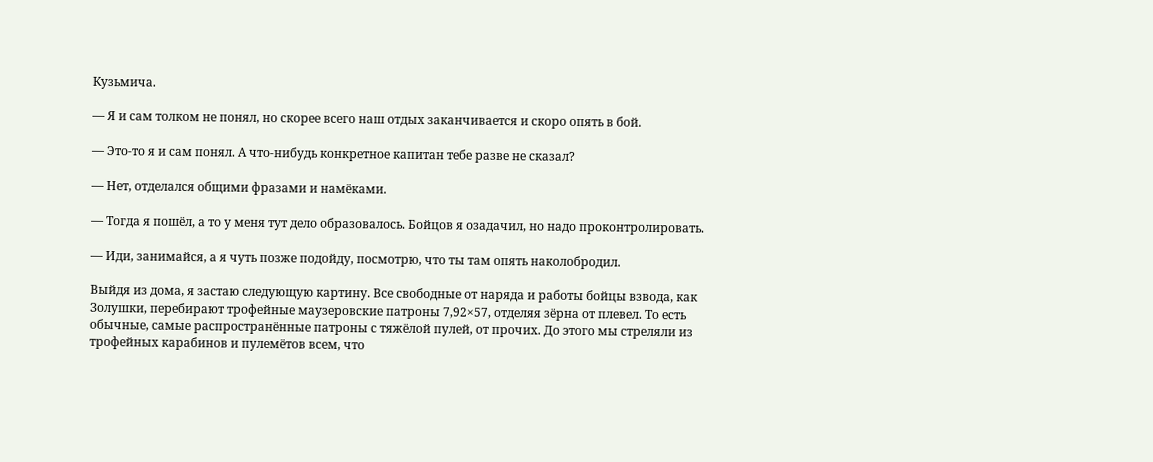Кузьмича.

— Я и сам толком не понял, но скорее всего наш отдых заканчивается и скоро опять в бой.

— Это-то я и сам понял. А что-нибудь конкретное капитан тебе разве не сказал?

— Нет, отделался общими фразами и намёками.

— Тогда я пошёл, а то у меня тут дело образовалось. Бойцов я озадачил, но надо проконтролировать.

— Иди, занимайся, а я чуть позже подойду, посмотрю, что ты там опять наколобродил.

Выйдя из дома, я застаю следующую картину. Все свободные от наряда и работы бойцы взвода, как Золушки, перебирают трофейные маузеровские патроны 7,92×57, отделяя зёрна от плевел. То есть обычные, самые распространённые патроны с тяжёлой пулей, от прочих. До этого мы стреляли из трофейных карабинов и пулемётов всем, что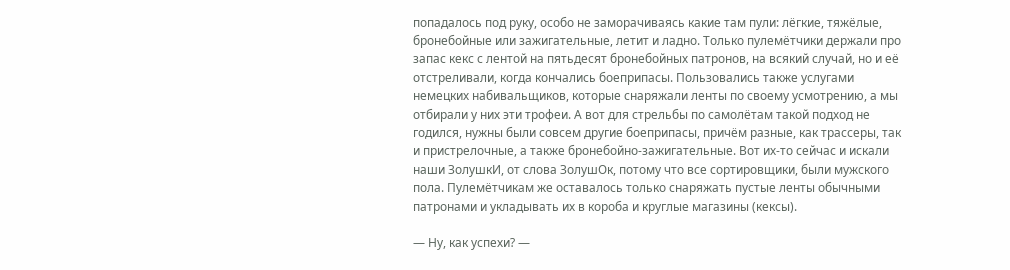попадалось под руку, особо не заморачиваясь какие там пули: лёгкие, тяжёлые, бронебойные или зажигательные, летит и ладно. Только пулемётчики держали про запас кекс с лентой на пятьдесят бронебойных патронов, на всякий случай, но и её отстреливали, когда кончались боеприпасы. Пользовались также услугами немецких набивальщиков, которые снаряжали ленты по своему усмотрению, а мы отбирали у них эти трофеи. А вот для стрельбы по самолётам такой подход не годился, нужны были совсем другие боеприпасы, причём разные, как трассеры, так и пристрелочные, а также бронебойно-зажигательные. Вот их-то сейчас и искали наши ЗолушкИ, от слова ЗолушОк, потому что все сортировщики, были мужского пола. Пулемётчикам же оставалось только снаряжать пустые ленты обычными патронами и укладывать их в короба и круглые магазины (кексы).

— Ну, как успехи? —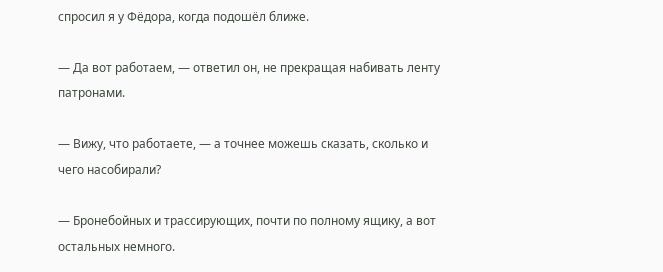спросил я у Фёдора, когда подошёл ближе.

— Да вот работаем, — ответил он, не прекращая набивать ленту патронами.

— Вижу, что работаете, — а точнее можешь сказать, сколько и чего насобирали?

— Бронебойных и трассирующих, почти по полному ящику, а вот остальных немного.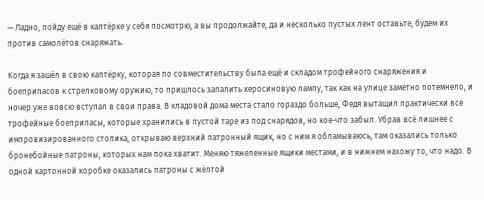— Ладно, пойду ещё в каптёрке у себя посмотрю, а вы продолжайте, да и несколько пустых лент оставьте, будем их против самолётов снаряжать.

Когда я зашёл в свою каптёрку, которая по совместительству была ещё и складом трофейного снаряжения и боеприпасов к стрелковому оружию, то пришлось запалить керосиновую лампу, так как на улице заметно потемнело, и ночер уже вовсю вступал в свои права. В кладовой дома места стало гораздо больше, Федя вытащил практически все трофейные боеприпасы, которые хранились в пустой таре из под снарядов, но кое-что забыл. Убрав всё лишнее с импровизированного столика, открываю верхний патронный ящик, но с ним я обламываюсь, там оказались только бронебойные патроны, которых нам пока хватит. Меняю тяжеленные ящики местами, и в нижнем нахожу то, что надо. В одной картонной коробке оказались патроны с жёлтой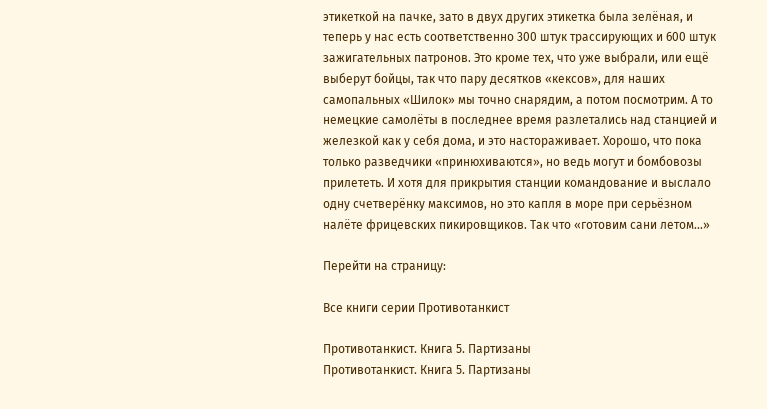этикеткой на пачке, зато в двух других этикетка была зелёная, и теперь у нас есть соответственно 300 штук трассирующих и 600 штук зажигательных патронов. Это кроме тех, что уже выбрали, или ещё выберут бойцы, так что пару десятков «кексов», для наших самопальных «Шилок» мы точно снарядим, а потом посмотрим. А то немецкие самолёты в последнее время разлетались над станцией и железкой как у себя дома, и это настораживает. Хорошо, что пока только разведчики «принюхиваются», но ведь могут и бомбовозы прилететь. И хотя для прикрытия станции командование и выслало одну счетверёнку максимов, но это капля в море при серьёзном налёте фрицевских пикировщиков. Так что «готовим сани летом…»

Перейти на страницу:

Все книги серии Противотанкист

Противотанкист. Книга 5. Партизаны
Противотанкист. Книга 5. Партизаны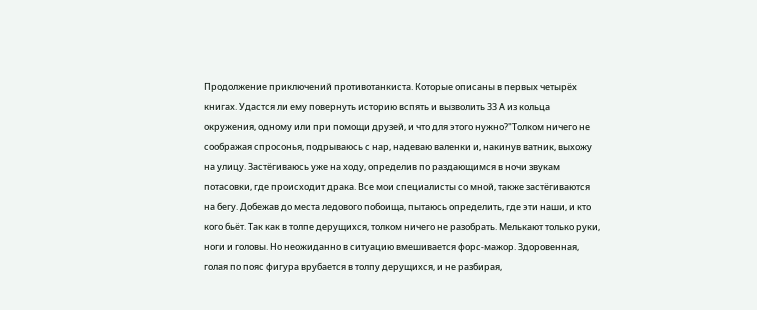Продолжение приключений противотанкиста. Которые описаны в первых четырёх книгах. Удастся ли ему повернуть историю вспять и вызволить 33 А из кольца окружения, одному или при помощи друзей, и что для этого нужно?"Толком ничего не соображая спросонья, подрываюсь с нар, надеваю валенки и, накинув ватник, выхожу на улицу. Застёгиваюсь уже на ходу, определив по раздающимся в ночи звукам потасовки, где происходит драка. Все мои специалисты со мной, также застёгиваются на бегу. Добежав до места ледового побоища, пытаюсь определить, где эти наши, и кто кого бьёт. Так как в толпе дерущихся, толком ничего не разобрать. Мелькают только руки, ноги и головы. Но неожиданно в ситуацию вмешивается форс-мажор. Здоровенная, голая по пояс фигура врубается в толпу дерущихся, и не разбирая,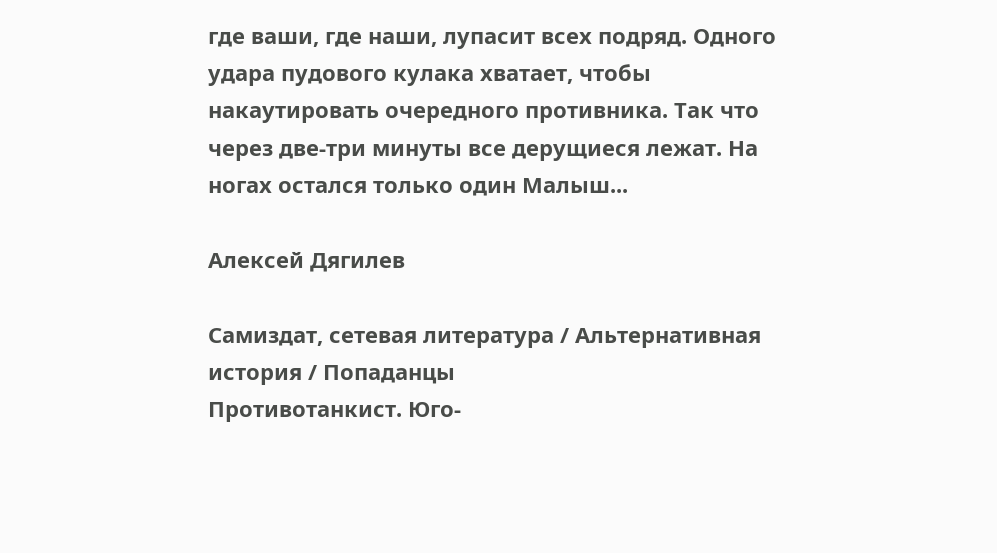где ваши, где наши, лупасит всех подряд. Одного удара пудового кулака хватает, чтобы накаутировать очередного противника. Так что через две-три минуты все дерущиеся лежат. На ногах остался только один Малыш...

Алексей Дягилев

Самиздат, сетевая литература / Альтернативная история / Попаданцы
Противотанкист. Юго-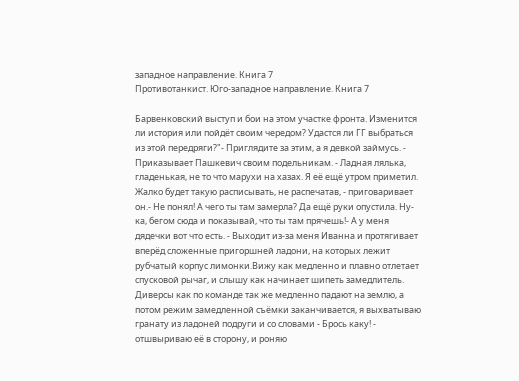западное направление. Книга 7
Противотанкист. Юго-западное направление. Книга 7

Барвенковский выступ и бои на этом участке фронта. Изменится ли история или пойдёт своим чередом? Удастся ли ГГ выбраться из этой передряги?"- Приглядите за этим, а я девкой займусь. - Приказывает Пашкевич своим подельникам. - Ладная лялька, гладенькая, не то что марухи на хазах. Я её ещё утром приметил. Жалко будет такую расписывать, не распечатав, - приговаривает он.- Не понял! А чего ты там замерла? Да ещё руки опустила. Ну-ка, бегом сюда и показывай, что ты там прячешь!- А у меня дядечки вот что есть. - Выходит из-за меня Иванна и протягивает вперёд сложенные пригоршней ладони, на которых лежит рубчатый корпус лимонки.Вижу как медленно и плавно отлетает спусковой рычаг, и слышу как начинает шипеть замедлитель. Диверсы как по команде так же медленно падают на землю, а потом режим замедленной съёмки заканчивается, я выхватываю гранату из ладоней подруги и со словами - Брось каку! - отшвыриваю её в сторону, и роняю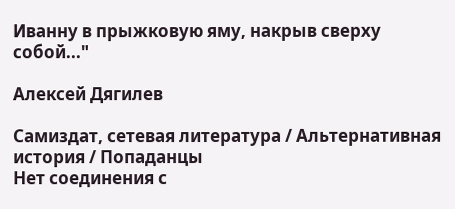Иванну в прыжковую яму, накрыв сверху собой..."

Алексей Дягилев

Самиздат, сетевая литература / Альтернативная история / Попаданцы
Нет соединения с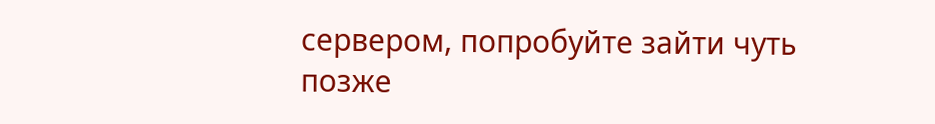сервером, попробуйте зайти чуть позже